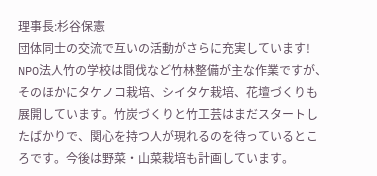理事長:杉谷保憲
団体同士の交流で互いの活動がさらに充実しています!
NPO法人竹の学校は間伐など竹林整備が主な作業ですが、そのほかにタケノコ栽培、シイタケ栽培、花壇づくりも展開しています。竹炭づくりと竹工芸はまだスタートしたばかりで、関心を持つ人が現れるのを待っているところです。今後は野菜・山菜栽培も計画しています。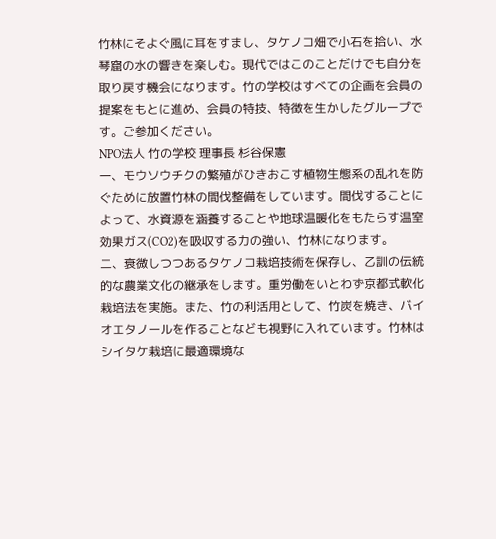竹林にそよぐ風に耳をすまし、タケノコ畑で小石を拾い、水琴窟の水の響きを楽しむ。現代ではこのことだけでも自分を取り戻す機会になります。竹の学校はすべての企画を会員の提案をもとに進め、会員の特技、特徴を生かしたグループです。ご参加ください。
NPO法人 竹の学校 理事長 杉谷保憲
一、モウソウチクの繁殖がひきおこす植物生態系の乱れを防ぐために放置竹林の間伐整備をしています。間伐することによって、水資源を涵養することや地球温暖化をもたらす温室効果ガス(CO2)を吸収する力の強い、竹林になります。
二、衰微しつつあるタケノコ栽培技術を保存し、乙訓の伝統的な農業文化の継承をします。重労働をいとわず京都式軟化栽培法を実施。また、竹の利活用として、竹炭を焼き、バイオエタノールを作ることなども視野に入れています。竹林はシイタケ栽培に最適環境な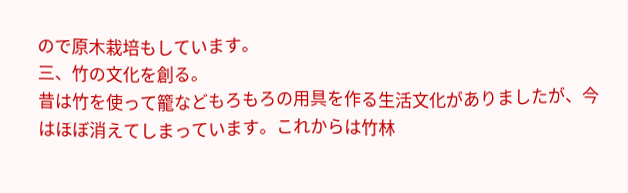ので原木栽培もしています。
三、竹の文化を創る。
昔は竹を使って籠などもろもろの用具を作る生活文化がありましたが、今はほぼ消えてしまっています。これからは竹林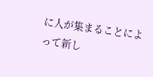に人が集まることによって新し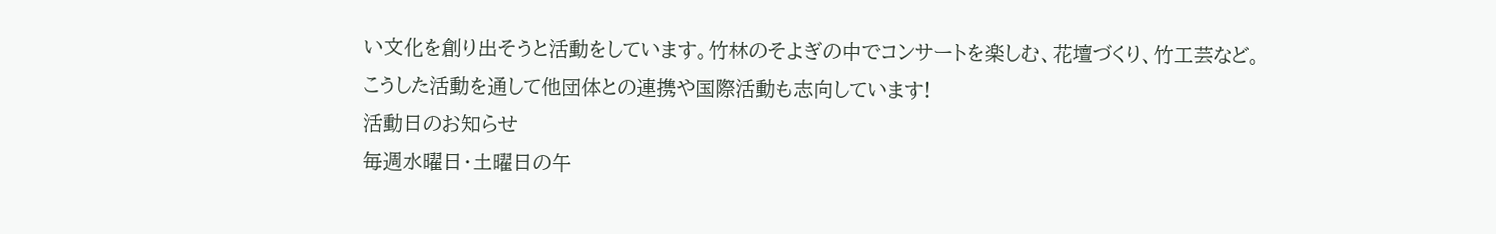い文化を創り出そうと活動をしています。竹林のそよぎの中でコンサートを楽しむ、花壇づくり、竹工芸など。
こうした活動を通して他団体との連携や国際活動も志向しています!
活動日のお知らせ
毎週水曜日・土曜日の午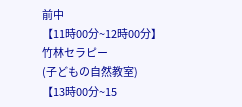前中
【11時00分~12時00分】
竹林セラピー
(子どもの自然教室)
【13時00分~15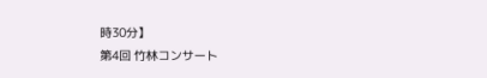時30分】
第4回 竹林コンサート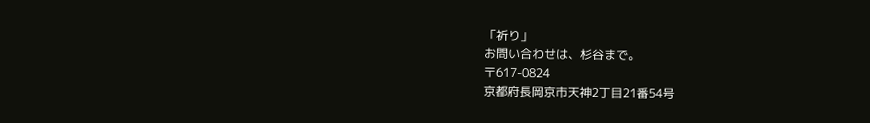「祈り」
お問い合わせは、杉谷まで。
〒617-0824
京都府長岡京市天神2丁目21番54号